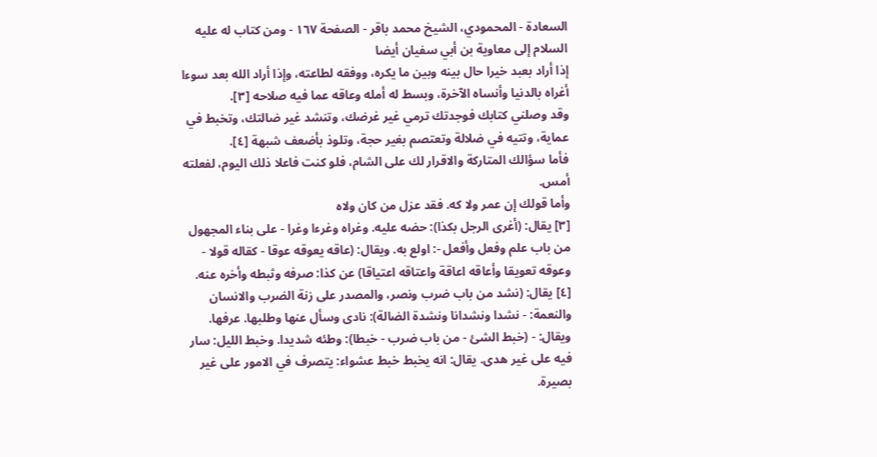السعادة - المحمودي، الشيخ محمد باقر - الصفحة ١٦٧ - ومن كتاب له عليه السلام إلى معاوية بن أبي سفيان أيضا
إذا أراد بعبد خيرا حال بينه وبين ما يكره، ووفقه لطاعته، وإذا أراد الله بعد سوءا أغراه بالدنيا وأنساه الآخرة، وبسط له أمله وعاقه عما فيه صلاحه [٣].
وقد وصلني كتابك فوجدتك ترمي غير غرضك، وتنشد غير ضالتك، وتخبط في عماية، وتتيه في ضلالة وتعتصم بغير حجة، وتلوذ بأضعف شبهة [٤].
فأما سؤالك المتاركة والاقرار لك على الشام، فلو كنت فاعلا ذلك اليوم، لفعلته أمس.
وأما قولك إن عمر ولا كه. فقد عزل من كان ولاه
[٣] يقال: (أغرى الرجل بكذا): حضه عليه. وغراه وغرءا وغرا - على بناء المجهول من باب علم وفعل وأفعل -: اولع به. ويقال: (عاقه يعوقه عوقا - كقاله قولا - وعوقه تعويقا وأعاقه اعاقة واعتاقه اعتياقا) عن كذا: صرفه وثبطه وأخره عنه.
[٤] يقال: (نشد من باب ضرب ونصر، والمصدر على زنة الضرب والانسان والنعمة: - نشدا ونشدانا ونشدة الضالة): نادى وسأل عنها وطلبها. عرفها. ويقال: - (خبط الشئ - من باب ضرب - خبطا): وطئه شديدا. وخبط الليل: سار فيه على غير هدى. يقال: انه يخبط خبط عشواء: يتصرف في الامور على غير بصيرة.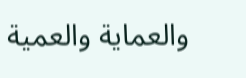والعماية والعمية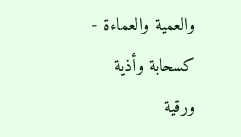والعمية والعماءة - كسحابة وأذية ورقية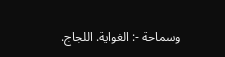وسماحة -: الغواية. اللجاج.